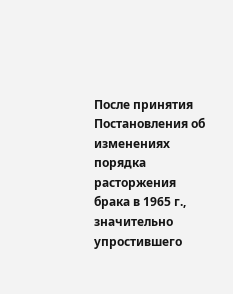После принятия Постановления об изменениях порядка расторжения брака в 1965 г., значительно упростившего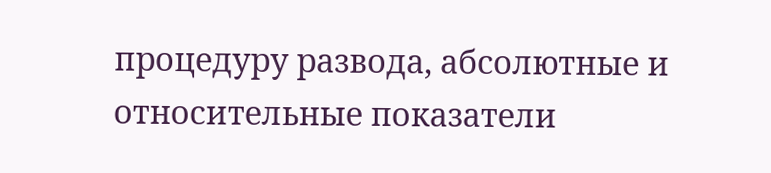процедуру развода, абсолютные и относительные показатели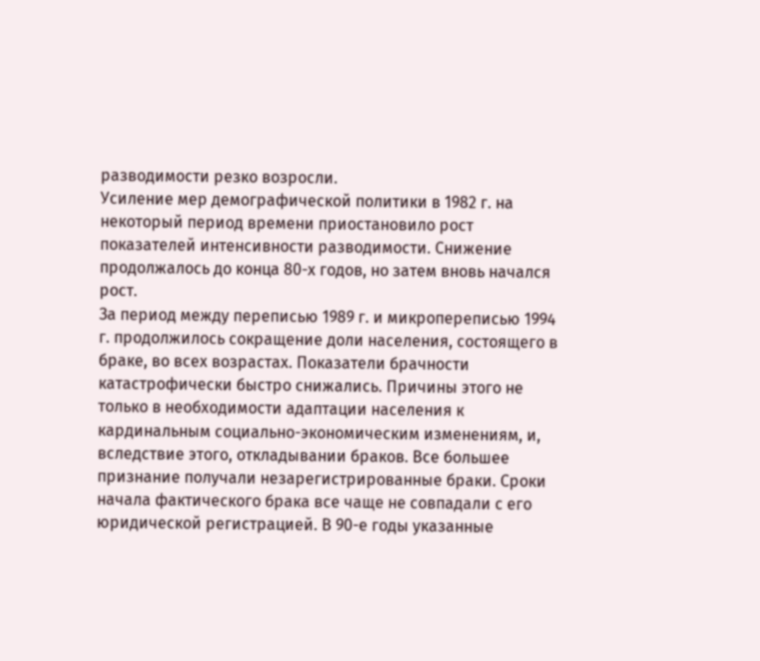разводимости резко возросли.
Усиление мер демографической политики в 1982 г. на некоторый период времени приостановило рост показателей интенсивности разводимости. Снижение продолжалось до конца 80-х годов, но затем вновь начался рост.
За период между переписью 1989 г. и микропереписью 1994 г. продолжилось сокращение доли населения, состоящего в браке, во всех возрастах. Показатели брачности катастрофически быстро снижались. Причины этого не только в необходимости адаптации населения к кардинальным социально-экономическим изменениям, и, вследствие этого, откладывании браков. Все большее признание получали незарегистрированные браки. Сроки начала фактического брака все чаще не совпадали с его юридической регистрацией. В 90-е годы указанные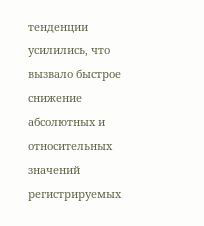тенденции усилились, что вызвало быстрое снижение абсолютных и относительных значений регистрируемых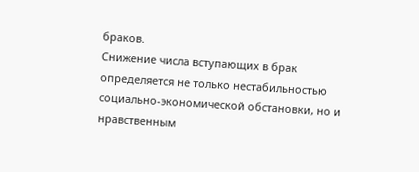браков.
Снижение числа вступающих в брак определяется не только нестабильностью социально-экономической обстановки, но и нравственным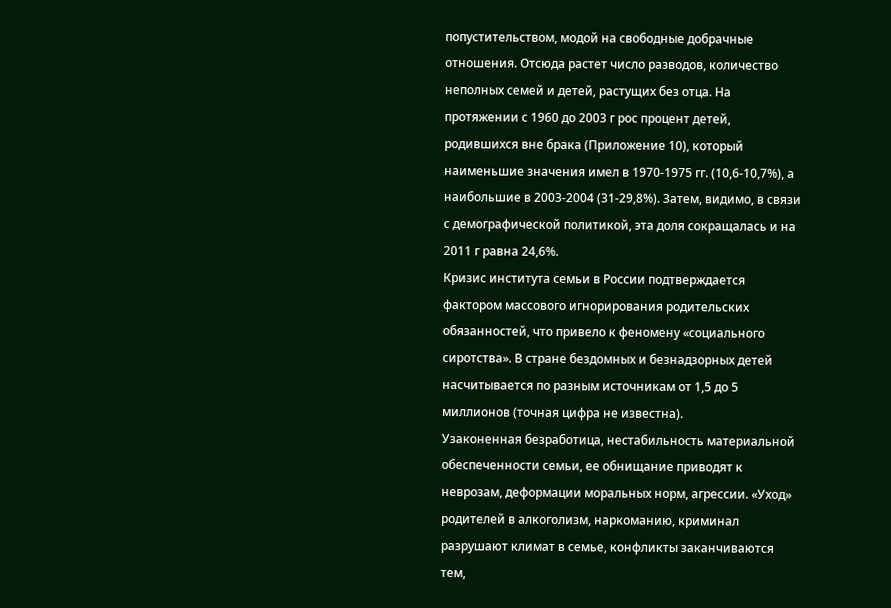попустительством, модой на свободные добрачные отношения. Отсюда растет число разводов, количество неполных семей и детей, растущих без отца. На протяжении с 1960 до 2003 г рос процент детей, родившихся вне брака (Приложение 10), который наименьшие значения имел в 1970-1975 гг. (10,6-10,7%), а наибольшие в 2003-2004 (31-29,8%). Затем, видимо, в связи с демографической политикой, эта доля сокращалась и на 2011 г равна 24,6%.
Кризис института семьи в России подтверждается фактором массового игнорирования родительских обязанностей, что привело к феномену «социального сиротства». В стране бездомных и безнадзорных детей насчитывается по разным источникам от 1,5 до 5 миллионов (точная цифра не известна).
Узаконенная безработица, нестабильность материальной обеспеченности семьи, ее обнищание приводят к неврозам, деформации моральных норм, агрессии. «Уход» родителей в алкоголизм, наркоманию, криминал разрушают климат в семье, конфликты заканчиваются тем,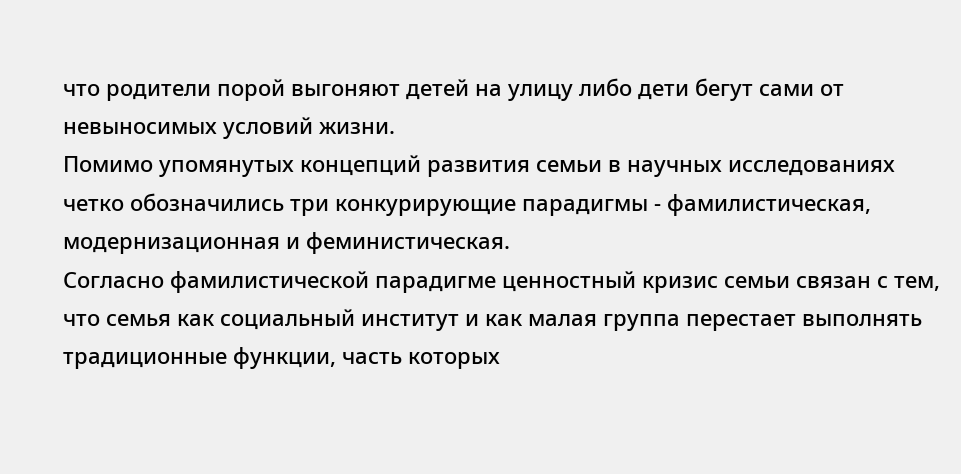что родители порой выгоняют детей на улицу либо дети бегут сами от невыносимых условий жизни.
Помимо упомянутых концепций развития семьи в научных исследованиях четко обозначились три конкурирующие парадигмы - фамилистическая, модернизационная и феминистическая.
Согласно фамилистической парадигме ценностный кризис семьи связан с тем, что семья как социальный институт и как малая группа перестает выполнять традиционные функции, часть которых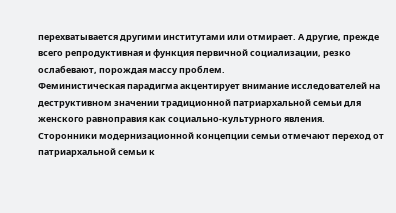перехватывается другими институтами или отмирает. А другие, прежде всего репродуктивная и функция первичной социализации, резко ослабевают, порождая массу проблем.
Феминистическая парадигма акцентирует внимание исследователей на деструктивном значении традиционной патриархальной семьи для женского равноправия как социально-культурного явления.
Сторонники модернизационной концепции семьи отмечают переход от патриархальной семьи к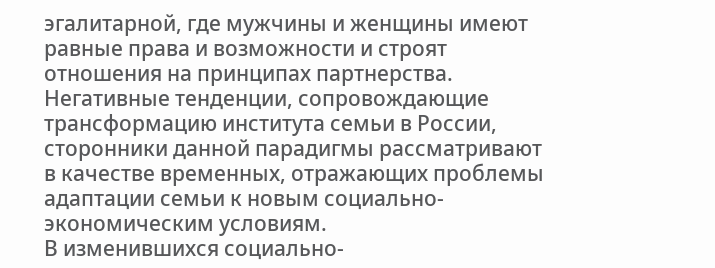эгалитарной, где мужчины и женщины имеют равные права и возможности и строят отношения на принципах партнерства.
Негативные тенденции, сопровождающие трансформацию института семьи в России, сторонники данной парадигмы рассматривают в качестве временных, отражающих проблемы адаптации семьи к новым социально-экономическим условиям.
В изменившихся социально-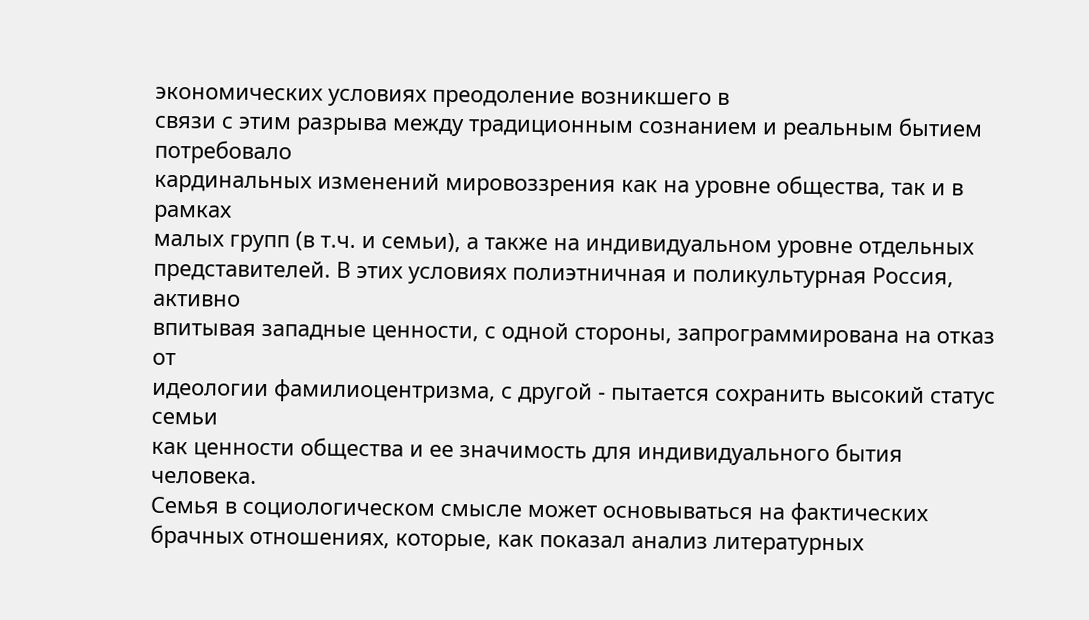экономических условиях преодоление возникшего в
связи с этим разрыва между традиционным сознанием и реальным бытием потребовало
кардинальных изменений мировоззрения как на уровне общества, так и в рамках
малых групп (в т.ч. и семьи), а также на индивидуальном уровне отдельных
представителей. В этих условиях полиэтничная и поликультурная Россия, активно
впитывая западные ценности, с одной стороны, запрограммирована на отказ от
идеологии фамилиоцентризма, с другой - пытается сохранить высокий статус семьи
как ценности общества и ее значимость для индивидуального бытия человека.
Семья в социологическом смысле может основываться на фактических брачных отношениях, которые, как показал анализ литературных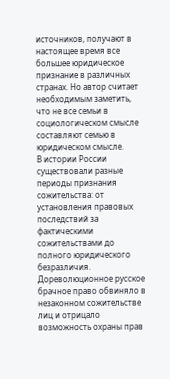источников, получают в настоящее время все большее юридическое признание в различных странах. Но автор считает необходимым заметить, что не все семьи в социологическом смысле составляют семью в юридическом смысле.
В истории России существовали разные периоды признания сожительства: от установления правовых последствий за фактическими сожительствами до полного юридического безразличия. Дореволюционное русское брачное право обвиняло в незаконном сожительстве лиц и отрицало возможность охраны прав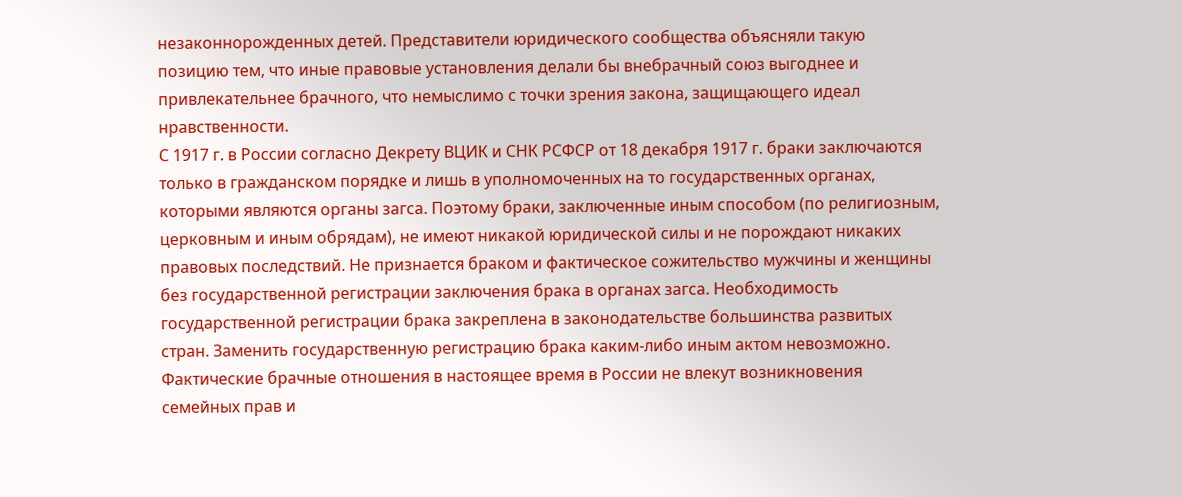незаконнорожденных детей. Представители юридического сообщества объясняли такую позицию тем, что иные правовые установления делали бы внебрачный союз выгоднее и привлекательнее брачного, что немыслимо с точки зрения закона, защищающего идеал нравственности.
С 1917 г. в России согласно Декрету ВЦИК и СНК РСФСР от 18 декабря 1917 г. браки заключаются только в гражданском порядке и лишь в уполномоченных на то государственных органах, которыми являются органы загса. Поэтому браки, заключенные иным способом (по религиозным, церковным и иным обрядам), не имеют никакой юридической силы и не порождают никаких правовых последствий. Не признается браком и фактическое сожительство мужчины и женщины без государственной регистрации заключения брака в органах загса. Необходимость государственной регистрации брака закреплена в законодательстве большинства развитых стран. Заменить государственную регистрацию брака каким-либо иным актом невозможно.
Фактические брачные отношения в настоящее время в России не влекут возникновения семейных прав и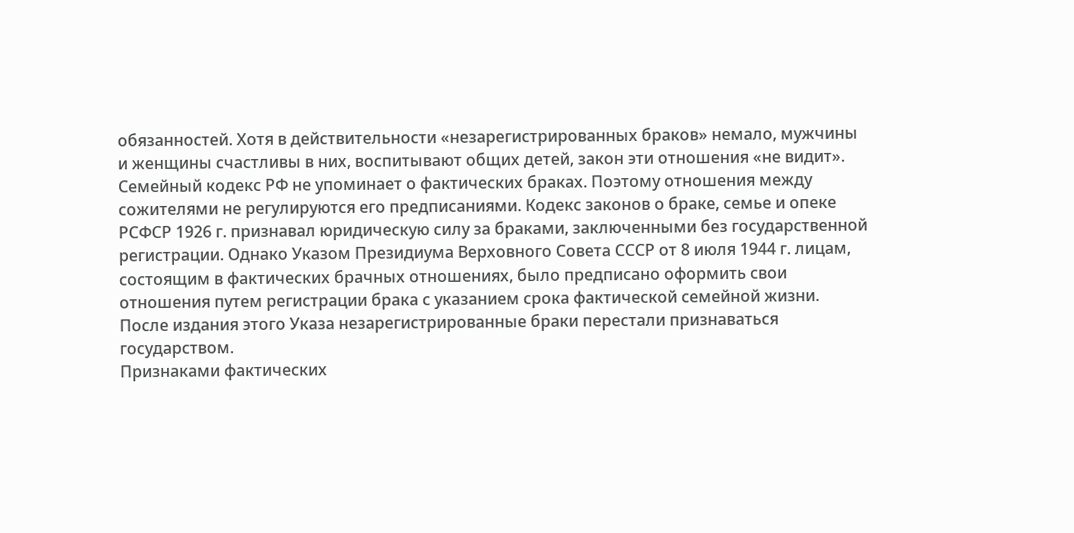обязанностей. Хотя в действительности «незарегистрированных браков» немало, мужчины и женщины счастливы в них, воспитывают общих детей, закон эти отношения «не видит».
Семейный кодекс РФ не упоминает о фактических браках. Поэтому отношения между сожителями не регулируются его предписаниями. Кодекс законов о браке, семье и опеке РСФСР 1926 г. признавал юридическую силу за браками, заключенными без государственной регистрации. Однако Указом Президиума Верховного Совета СССР от 8 июля 1944 г. лицам, состоящим в фактических брачных отношениях, было предписано оформить свои отношения путем регистрации брака с указанием срока фактической семейной жизни. После издания этого Указа незарегистрированные браки перестали признаваться государством.
Признаками фактических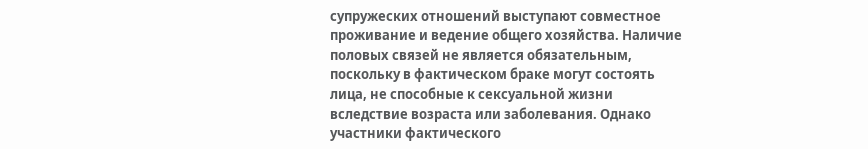супружеских отношений выступают совместное проживание и ведение общего хозяйства. Наличие половых связей не является обязательным, поскольку в фактическом браке могут состоять лица, не способные к сексуальной жизни вследствие возраста или заболевания. Однако участники фактического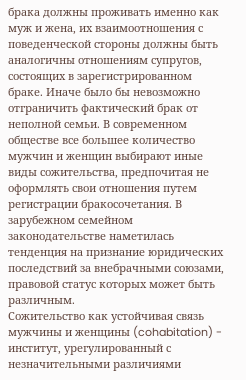брака должны проживать именно как муж и жена, их взаимоотношения с поведенческой стороны должны быть аналогичны отношениям супругов, состоящих в зарегистрированном браке. Иначе было бы невозможно отграничить фактический брак от неполной семьи. В современном обществе все большее количество мужчин и женщин выбирают иные виды сожительства, предпочитая не оформлять свои отношения путем регистрации бракосочетания. В зарубежном семейном законодательстве наметилась тенденция на признание юридических последствий за внебрачными союзами, правовой статус которых может быть различным.
Сожительство как устойчивая связь мужчины и женщины (cohabitation) - институт, урегулированный с незначительными различиями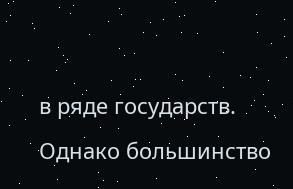в ряде государств. Однако большинство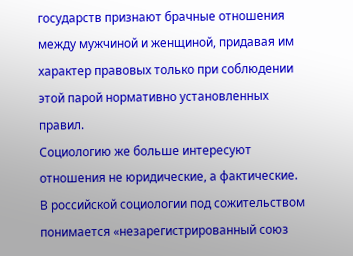государств признают брачные отношения между мужчиной и женщиной, придавая им характер правовых только при соблюдении этой парой нормативно установленных правил.
Социологию же больше интересуют отношения не юридические, а фактические.
В российской социологии под сожительством понимается «незарегистрированный союз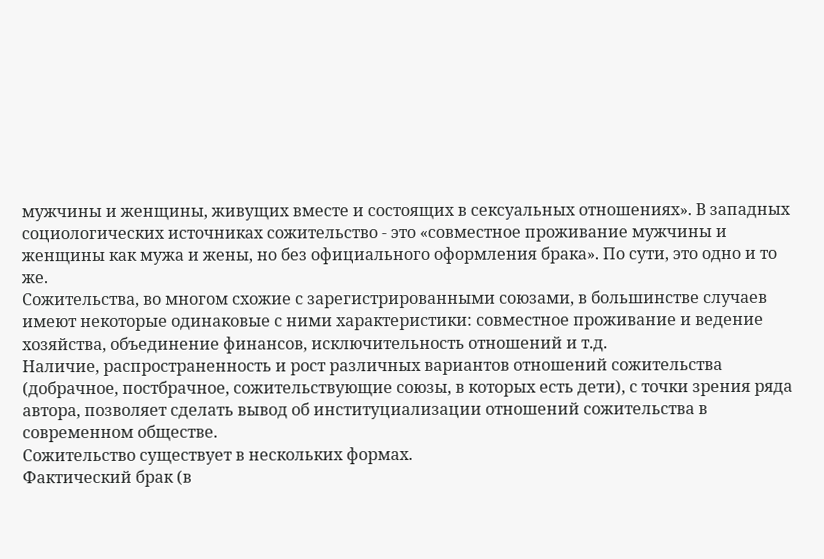мужчины и женщины, живущих вместе и состоящих в сексуальных отношениях». В западных социологических источниках сожительство - это «совместное проживание мужчины и женщины как мужа и жены, но без официального оформления брака». По сути, это одно и то же.
Сожительства, во многом схожие с зарегистрированными союзами, в большинстве случаев имеют некоторые одинаковые с ними характеристики: совместное проживание и ведение хозяйства, объединение финансов, исключительность отношений и т.д.
Наличие, распространенность и рост различных вариантов отношений сожительства (добрачное, постбрачное, сожительствующие союзы, в которых есть дети), с точки зрения ряда автора, позволяет сделать вывод об институциализации отношений сожительства в современном обществе.
Сожительство существует в нескольких формах.
Фактический брак (в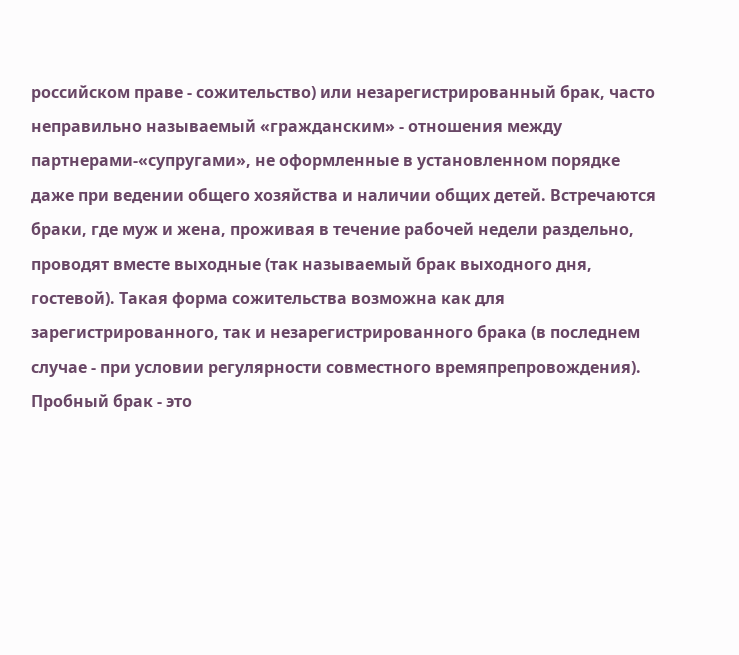российском праве - сожительство) или незарегистрированный брак, часто неправильно называемый «гражданским» - отношения между партнерами-«супругами», не оформленные в установленном порядке даже при ведении общего хозяйства и наличии общих детей. Встречаются браки, где муж и жена, проживая в течение рабочей недели раздельно, проводят вместе выходные (так называемый брак выходного дня, гостевой). Такая форма сожительства возможна как для зарегистрированного, так и незарегистрированного брака (в последнем случае - при условии регулярности совместного времяпрепровождения).
Пробный брак - это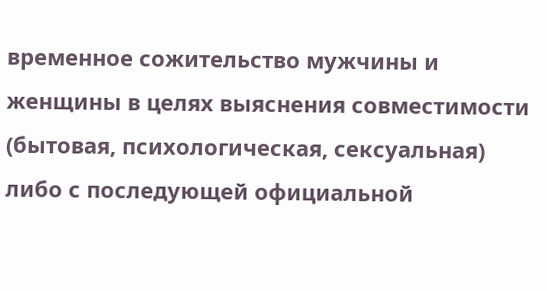временное сожительство мужчины и женщины в целях выяснения совместимости (бытовая, психологическая, сексуальная) либо с последующей официальной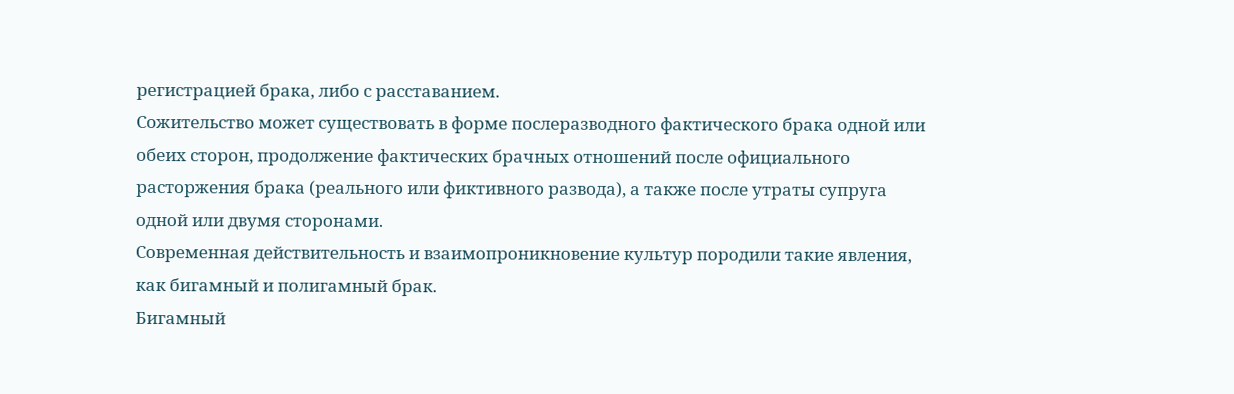регистрацией брака, либо с расставанием.
Сожительство может существовать в форме послеразводного фактического брака одной или обеих сторон, продолжение фактических брачных отношений после официального расторжения брака (реального или фиктивного развода), а также после утраты супруга одной или двумя сторонами.
Современная действительность и взаимопроникновение культур породили такие явления, как бигамный и полигамный брак.
Бигамный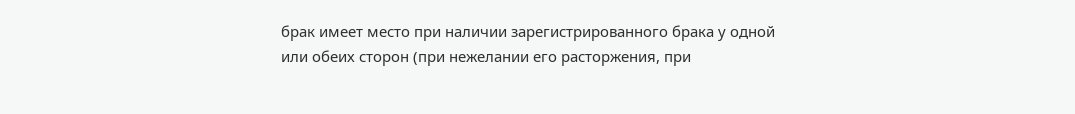брак имеет место при наличии зарегистрированного брака у одной или обеих сторон (при нежелании его расторжения, при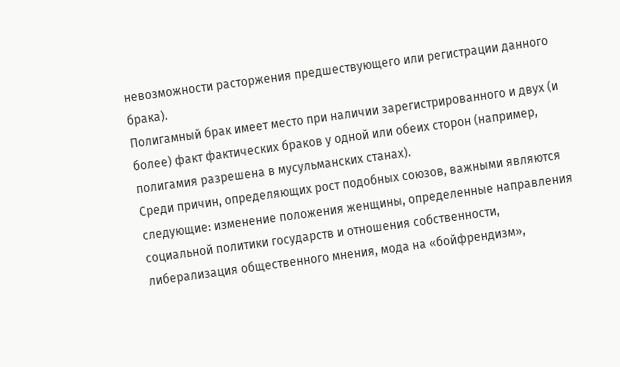невозможности расторжения предшествующего или регистрации данного брака).
Полигамный брак имеет место при наличии зарегистрированного и двух (и более) факт фактических браков у одной или обеих сторон (например, полигамия разрешена в мусульманских станах).
Среди причин, определяющих рост подобных союзов, важными являются следующие: изменение положения женщины, определенные направления социальной политики государств и отношения собственности, либерализация общественного мнения, мода на «бойфрендизм»,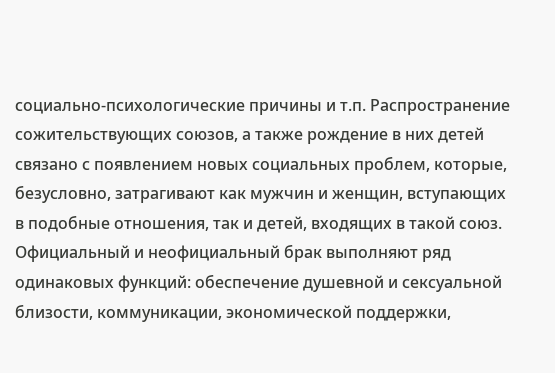социально-психологические причины и т.п. Распространение сожительствующих союзов, а также рождение в них детей связано с появлением новых социальных проблем, которые, безусловно, затрагивают как мужчин и женщин, вступающих в подобные отношения, так и детей, входящих в такой союз. Официальный и неофициальный брак выполняют ряд одинаковых функций: обеспечение душевной и сексуальной близости, коммуникации, экономической поддержки,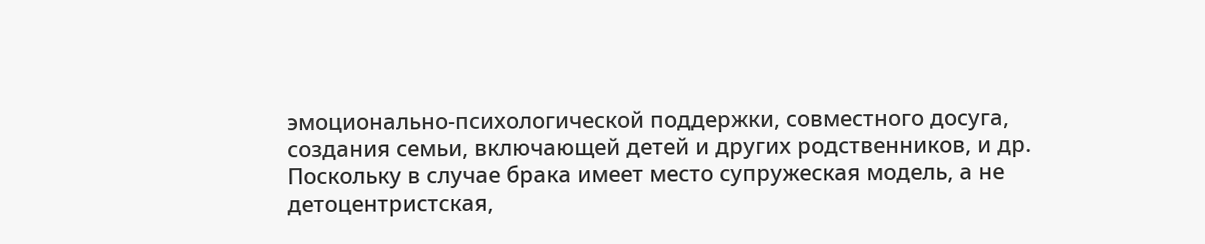эмоционально-психологической поддержки, совместного досуга, создания семьи, включающей детей и других родственников, и др. Поскольку в случае брака имеет место супружеская модель, а не детоцентристская,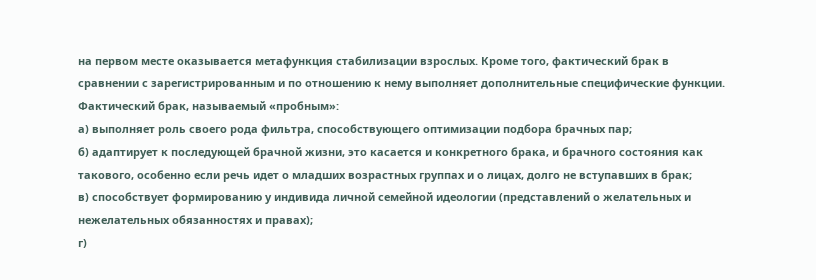на первом месте оказывается метафункция стабилизации взрослых. Кроме того, фактический брак в сравнении с зарегистрированным и по отношению к нему выполняет дополнительные специфические функции.
Фактический брак, называемый «пробным»:
а) выполняет роль своего рода фильтра, способствующего оптимизации подбора брачных пар;
б) адаптирует к последующей брачной жизни, это касается и конкретного брака, и брачного состояния как такового, особенно если речь идет о младших возрастных группах и о лицах, долго не вступавших в брак;
в) способствует формированию у индивида личной семейной идеологии (представлений о желательных и нежелательных обязанностях и правах);
г)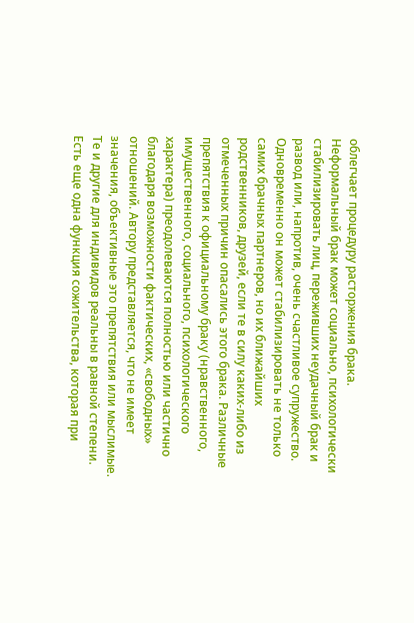облегчает процедуру расторжения брака.
Неформальный брак может социально, психологически стабилизировать лиц, переживших неудачный брак и развод или, напротив, очень счастливое супружество.
Одновременно он может стабилизировать не только самих брачных партнеров, но их ближайших родственников, друзей, если те в силу каких-либо из отмеченных причин опасались этого брака. Различные препятствия к официальному браку (нравственного, имущественного, социального, психологического характера) преодолеваются полностью или частично благодаря возможности фактических, «свободных» отношений. Автору представляется, что не имеет значения, объективные это препятствия или мыслимые. Те и другие для индивидов реальны в равной степени.
Есть еще одна функция сожительства, которая при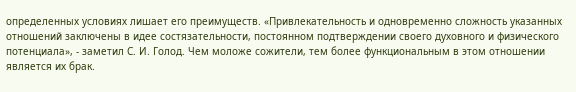определенных условиях лишает его преимуществ. «Привлекательность и одновременно сложность указанных отношений заключены в идее состязательности, постоянном подтверждении своего духовного и физического потенциала», - заметил С. И. Голод. Чем моложе сожители, тем более функциональным в этом отношении является их брак.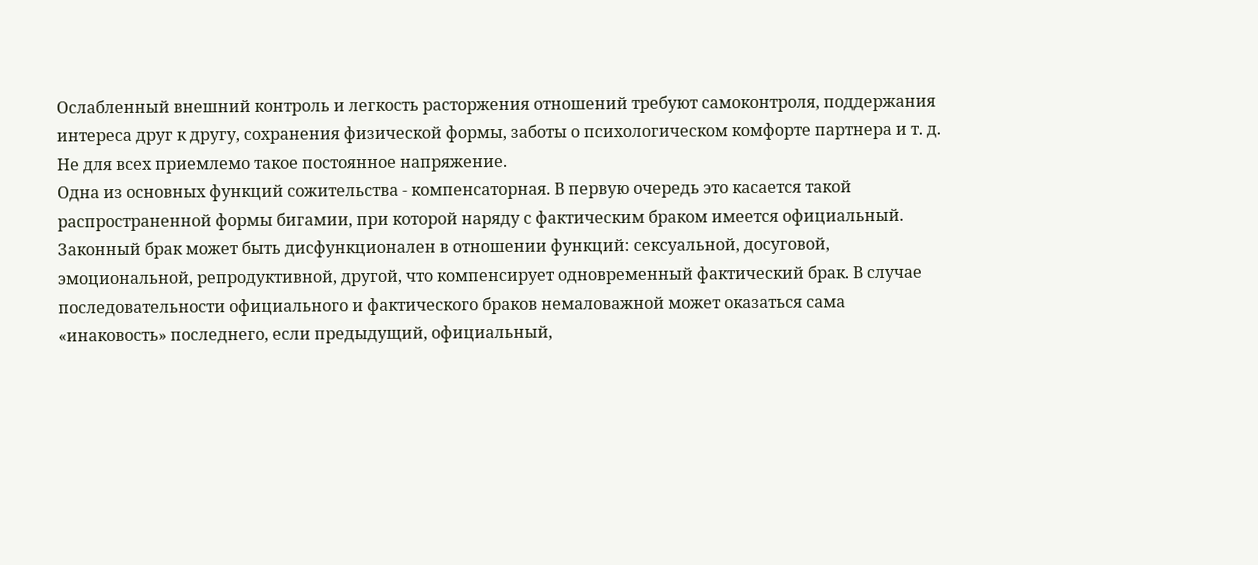Ослабленный внешний контроль и легкость расторжения отношений требуют самоконтроля, поддержания интереса друг к другу, сохранения физической формы, заботы о психологическом комфорте партнера и т. д. Не для всех приемлемо такое постоянное напряжение.
Одна из основных функций сожительства - компенсаторная. В первую очередь это касается такой распространенной формы бигамии, при которой наряду с фактическим браком имеется официальный. Законный брак может быть дисфункционален в отношении функций: сексуальной, досуговой, эмоциональной, репродуктивной, другой, что компенсирует одновременный фактический брак. В случае последовательности официального и фактического браков немаловажной может оказаться сама «инаковость» последнего, если предыдущий, официальный,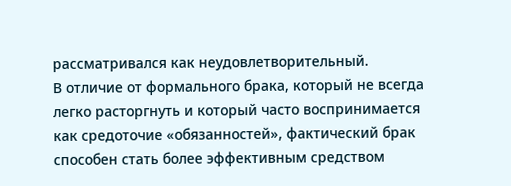рассматривался как неудовлетворительный.
В отличие от формального брака, который не всегда легко расторгнуть и который часто воспринимается как средоточие «обязанностей», фактический брак способен стать более эффективным средством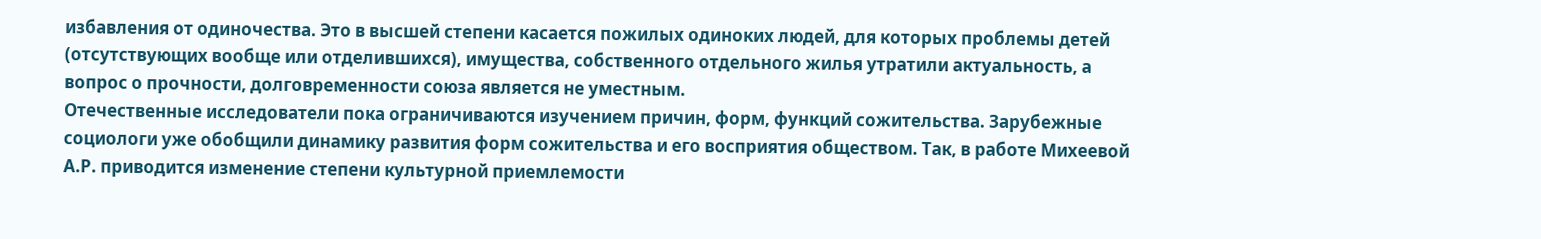избавления от одиночества. Это в высшей степени касается пожилых одиноких людей, для которых проблемы детей (отсутствующих вообще или отделившихся), имущества, собственного отдельного жилья утратили актуальность, а вопрос о прочности, долговременности союза является не уместным.
Отечественные исследователи пока ограничиваются изучением причин, форм, функций сожительства. Зарубежные социологи уже обобщили динамику развития форм сожительства и его восприятия обществом. Так, в работе Михеевой А.Р. приводится изменение степени культурной приемлемости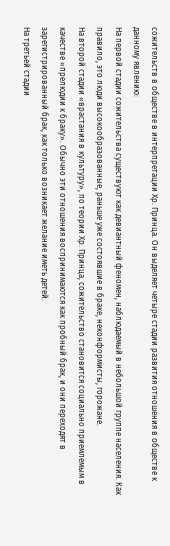сожительств в обществе в интерпретации Хр. Принца. Он выделяет четыре стадии развития отношения в обществе к данному явлению:
На первой стадии сожительства существуют как девиантный феномен, наблюдаемый в небольшой группе населения. Как правило, это люди высокообразованные, раньше уже состоявшие в браке, неконформисты, горожане.
На второй стадии «врастания в культуру», по теории Хр. Принца, сожительство становится социально приемлемым в качестве «прелюдии к браку». Обычно эти отношения воспринимаются как пробный брак, и они переходят в зарегистрированный брак, как только возникает желание иметь детей.
На третьей стадии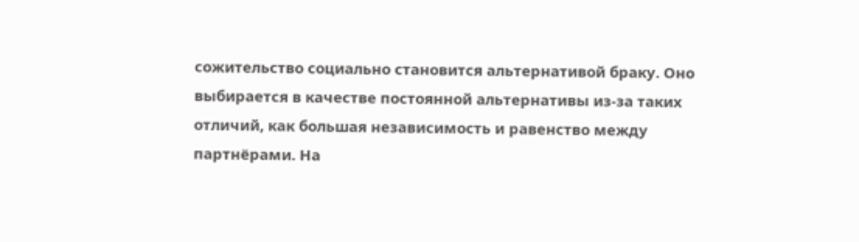сожительство социально становится альтернативой браку. Оно выбирается в качестве постоянной альтернативы из-за таких отличий, как большая независимость и равенство между партнёрами. На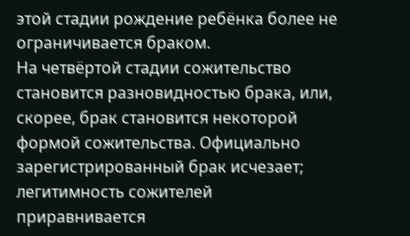этой стадии рождение ребёнка более не ограничивается браком.
На четвёртой стадии сожительство становится разновидностью брака, или, скорее, брак становится некоторой формой сожительства. Официально зарегистрированный брак исчезает; легитимность сожителей приравнивается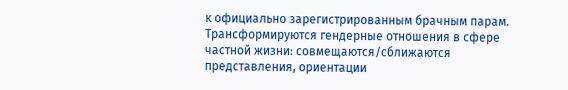к официально зарегистрированным брачным парам. Трансформируются гендерные отношения в сфере частной жизни: совмещаются/сближаются представления, ориентации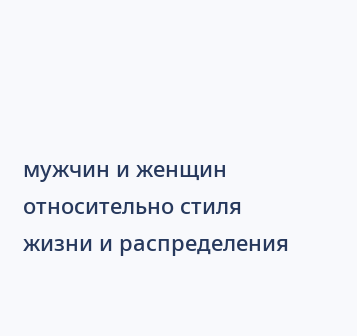мужчин и женщин относительно стиля жизни и распределения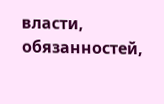власти, обязанностей,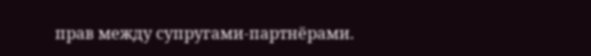прав между супругами-партнёрами.